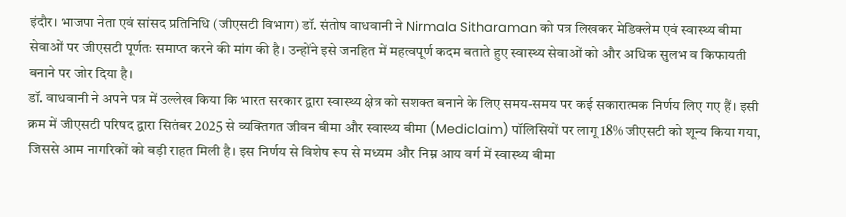इंदौर। भाजपा नेता एवं सांसद प्रतिनिधि (जीएसटी विभाग) डॉ. संतोष वाधवानी ने Nirmala Sitharaman को पत्र लिखकर मेडिक्लेम एवं स्वास्थ्य बीमा सेवाओं पर जीएसटी पूर्णतः समाप्त करने की मांग की है। उन्होंने इसे जनहित में महत्वपूर्ण कदम बताते हुए स्वास्थ्य सेवाओं को और अधिक सुलभ व किफायती बनाने पर जोर दिया है।
डॉ. वाधवानी ने अपने पत्र में उल्लेख किया कि भारत सरकार द्वारा स्वास्थ्य क्षेत्र को सशक्त बनाने के लिए समय-समय पर कई सकारात्मक निर्णय लिए गए हैं। इसी क्रम में जीएसटी परिषद द्वारा सितंबर 2025 से व्यक्तिगत जीवन बीमा और स्वास्थ्य बीमा (Mediclaim) पॉलिसियों पर लागू 18% जीएसटी को शून्य किया गया, जिससे आम नागरिकों को बड़ी राहत मिली है। इस निर्णय से विशेष रूप से मध्यम और निम्न आय वर्ग में स्वास्थ्य बीमा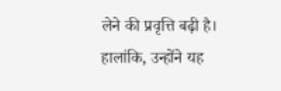लेने की प्रवृत्ति बढ़ी है।
हालांकि, उन्होंने यह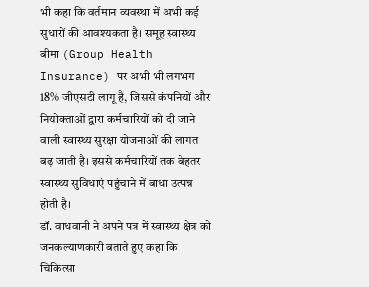भी कहा कि वर्तमान व्यवस्था में अभी कई सुधारों की आवश्यकता है। समूह स्वास्थ्य बीमा (Group Health Insurance) पर अभी भी लगभग 18% जीएसटी लागू है, जिससे कंपनियों और नियोक्ताओं द्वारा कर्मचारियों को दी जाने वाली स्वास्थ्य सुरक्षा योजनाओं की लागत बढ़ जाती है। इससे कर्मचारियों तक बेहतर स्वास्थ्य सुविधाएं पहुंचाने में बाधा उत्पन्न होती है।
डॉ. वाधवानी ने अपने पत्र में स्वास्थ्य क्षेत्र को जनकल्याणकारी बताते हुए कहा कि चिकित्सा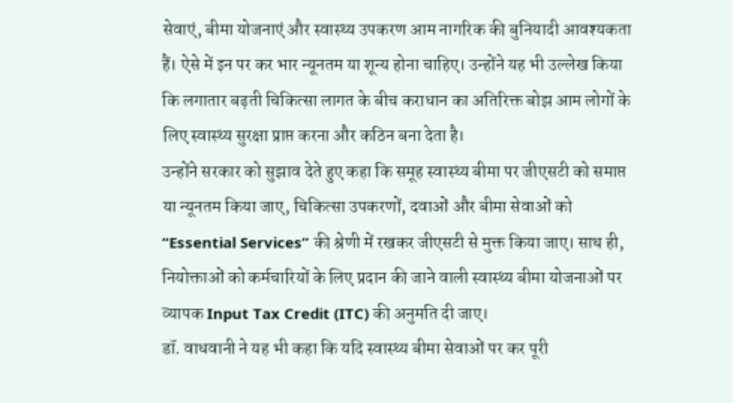सेवाएं, बीमा योजनाएं और स्वास्थ्य उपकरण आम नागरिक की बुनियादी आवश्यकता हैं। ऐसे में इन पर कर भार न्यूनतम या शून्य होना चाहिए। उन्होंने यह भी उल्लेख किया कि लगातार बढ़ती चिकित्सा लागत के बीच कराधान का अतिरिक्त बोझ आम लोगों के लिए स्वास्थ्य सुरक्षा प्राप्त करना और कठिन बना देता है।
उन्होंने सरकार को सुझाव देते हुए कहा कि समूह स्वास्थ्य बीमा पर जीएसटी को समाप्त या न्यूनतम किया जाए, चिकित्सा उपकरणों, दवाओं और बीमा सेवाओं को “Essential Services” की श्रेणी में रखकर जीएसटी से मुक्त किया जाए। साथ ही, नियोक्ताओं को कर्मचारियों के लिए प्रदान की जाने वाली स्वास्थ्य बीमा योजनाओं पर व्यापक Input Tax Credit (ITC) की अनुमति दी जाए।
डॉ. वाधवानी ने यह भी कहा कि यदि स्वास्थ्य बीमा सेवाओं पर कर पूरी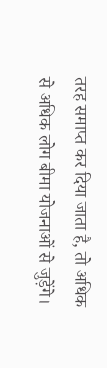तरह समाप्त कर दिया जाता है, तो अधिक से अधिक लोग बीमा योजनाओं से जुड़ेंगे।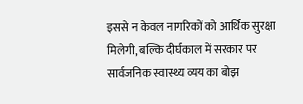इससे न केवल नागरिकों को आर्थिक सुरक्षा मिलेगी, बल्कि दीर्घकाल में सरकार पर सार्वजनिक स्वास्थ्य व्यय का बोझ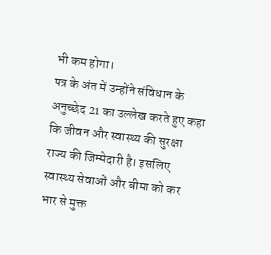भी कम होगा।
पत्र के अंत में उन्होंने संविधान के अनुच्छेद 21 का उल्लेख करते हुए कहा कि जीवन और स्वास्थ्य की सुरक्षा राज्य की जिम्मेदारी है। इसलिए स्वास्थ्य सेवाओं और बीमा को कर भार से मुक्त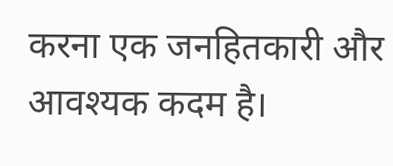करना एक जनहितकारी और आवश्यक कदम है।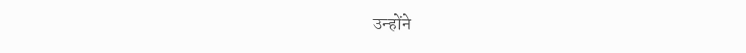उन्होंने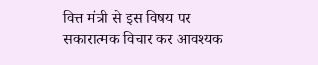वित्त मंत्री से इस विषय पर सकारात्मक विचार कर आवश्यक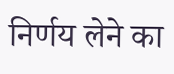निर्णय लेने का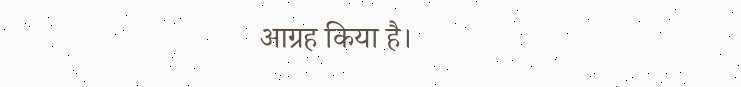आग्रह किया है।